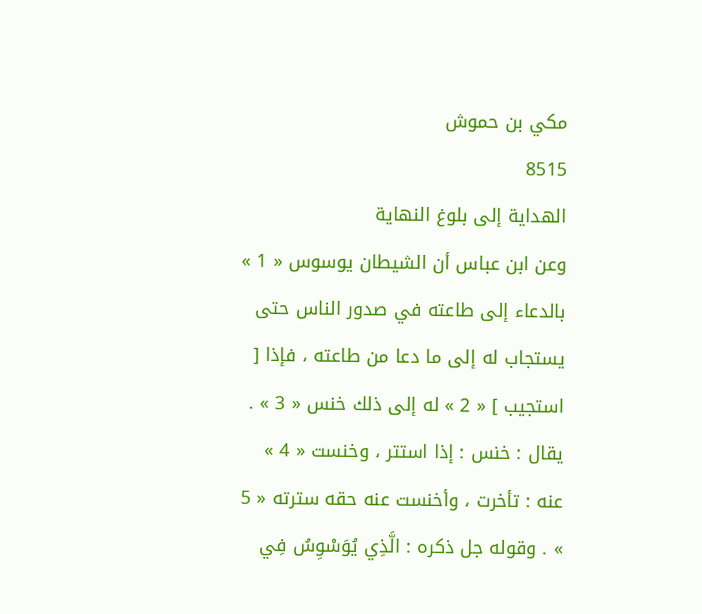مكي بن حموش
8515
الهداية إلى بلوغ النهاية
وعن ابن عباس أن الشيطان يوسوس « 1 » بالدعاء إلى طاعته في صدور الناس حتى يستجاب له إلى ما دعا من طاعته ، فإذا [ استجيب ] « 2 » له إلى ذلك خنس « 3 » . يقال : خنس : إذا استتر ، وخنست « 4 » عنه : تأخرت ، وأخنست عنه حقه سترته « 5 » . وقوله جل ذكره : الَّذِي يُوَسْوِسُ فِي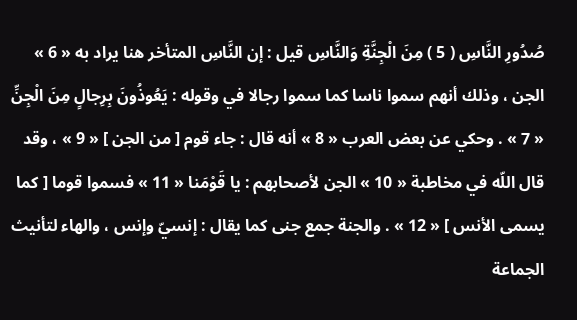صُدُورِ النَّاسِ ( 5 ) مِنَ الْجِنَّةِ وَالنَّاسِ قيل : إن النَّاسِ المتأخر هنا يراد به « 6 » الجن ، وذلك أنهم سموا ناسا كما سموا رجالا في وقوله : يَعُوذُونَ بِرِجالٍ مِنَ الْجِنِّ « 7 » . وحكي عن بعض العرب « 8 » أنه قال : جاء قوم [ من الجن ] « 9 » ، وقد قال اللّه في مخاطبة « 10 » الجن لأصحابهم : يا قَوْمَنا « 11 » فسموا قوما [ كما يسمى الأنس ] « 12 » . والجنة جمع جنى كما يقال : إنسيّ وإنس ، والهاء لتأنيث الجماعة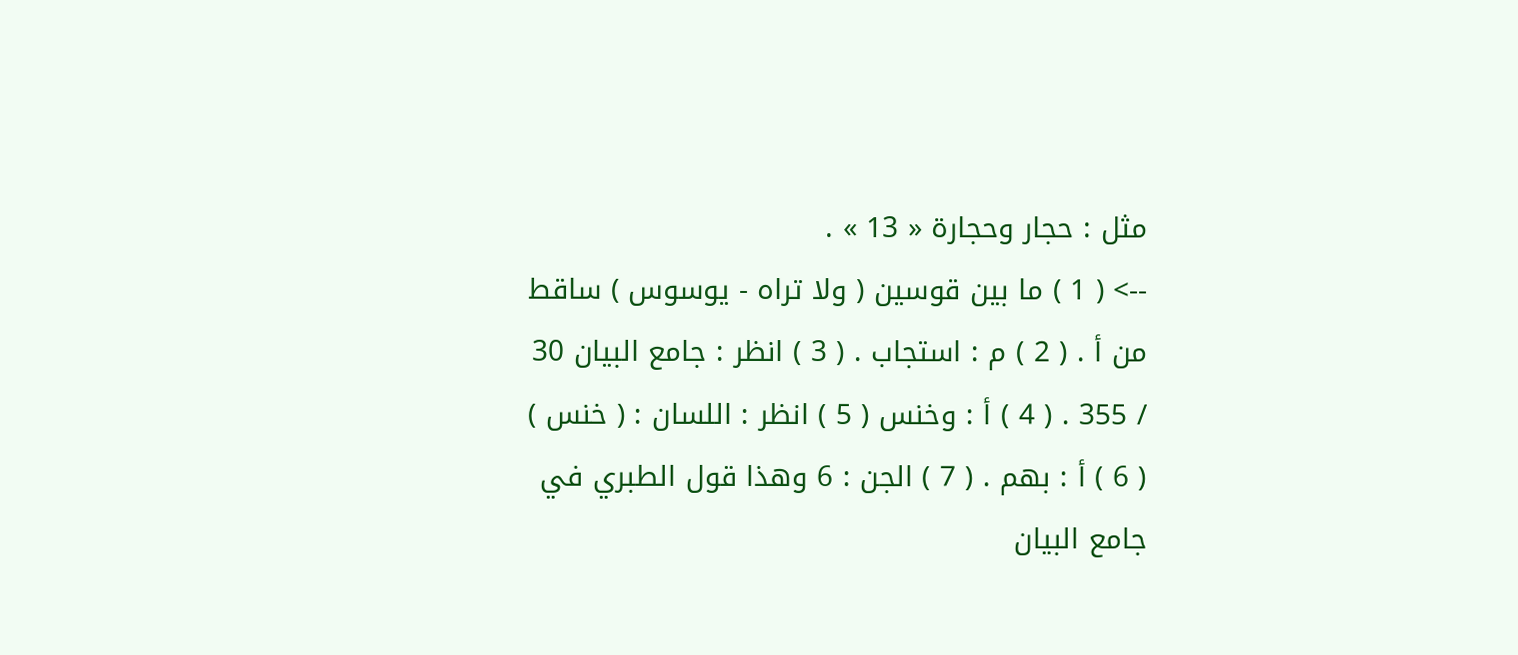مثل : حجار وحجارة « 13 » .
--> ( 1 ) ما بين قوسين ( ولا تراه - يوسوس ) ساقط من أ . ( 2 ) م : استجاب . ( 3 ) انظر : جامع البيان 30 / 355 . ( 4 ) أ : وخنس ( 5 ) انظر : اللسان : ( خنس ) ( 6 ) أ : بهم . ( 7 ) الجن : 6 وهذا قول الطبري في جامع البيان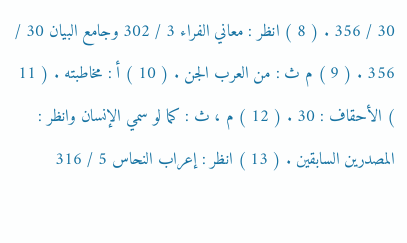30 / 356 . ( 8 ) انظر : معاني الفراء 3 / 302 وجامع البيان 30 / 356 . ( 9 ) م ث : من العرب الجن . ( 10 ) أ : مخاطبته . ( 11 ) الأحقاف : 30 . ( 12 ) م ، ث : كما لو سمي الإنسان وانظر : المصدرين السابقين . ( 13 ) انظر : إعراب النحاس 5 / 316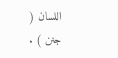اللسان ( جنن ) .